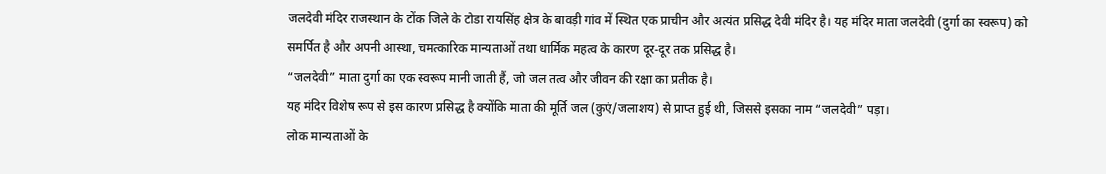जलदेवी मंदिर राजस्थान के टोंक जिले के टोडा रायसिंह क्षेत्र के बावड़ी गांव में स्थित एक प्राचीन और अत्यंत प्रसिद्ध देवी मंदिर है। यह मंदिर माता जलदेवी (दुर्गा का स्वरूप) को समर्पित है और अपनी आस्था, चमत्कारिक मान्यताओं तथा धार्मिक महत्व के कारण दूर-दूर तक प्रसिद्ध है।
“जलदेवी” माता दुर्गा का एक स्वरूप मानी जाती हैं, जो जल तत्व और जीवन की रक्षा का प्रतीक है।
यह मंदिर विशेष रूप से इस कारण प्रसिद्ध है क्योंकि माता की मूर्ति जल (कुएं/जलाशय) से प्राप्त हुई थी, जिससे इसका नाम “जलदेवी” पड़ा।
लोक मान्यताओं के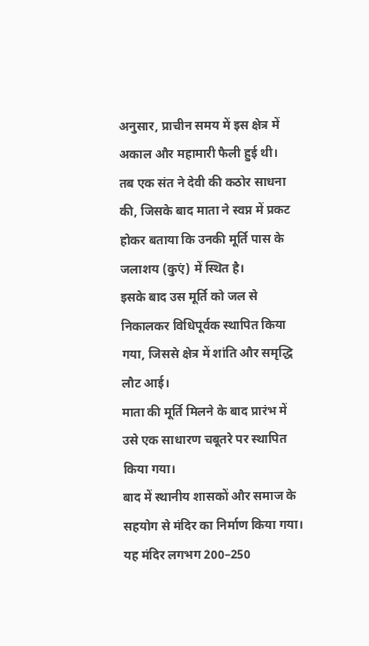अनुसार, प्राचीन समय में इस क्षेत्र में अकाल और महामारी फैली हुई थी।
तब एक संत ने देवी की कठोर साधना की, जिसके बाद माता ने स्वप्न में प्रकट होकर बताया कि उनकी मूर्ति पास के जलाशय (कुएं) में स्थित है।
इसके बाद उस मूर्ति को जल से निकालकर विधिपूर्वक स्थापित किया गया, जिससे क्षेत्र में शांति और समृद्धि लौट आई।
माता की मूर्ति मिलने के बाद प्रारंभ में उसे एक साधारण चबूतरे पर स्थापित किया गया।
बाद में स्थानीय शासकों और समाज के सहयोग से मंदिर का निर्माण किया गया।
यह मंदिर लगभग 200–250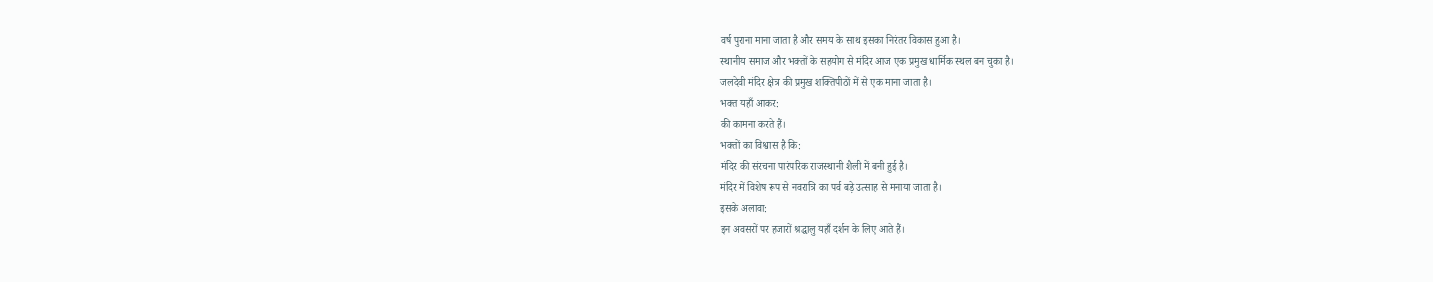वर्ष पुराना माना जाता है और समय के साथ इसका निरंतर विकास हुआ है।
स्थानीय समाज और भक्तों के सहयोग से मंदिर आज एक प्रमुख धार्मिक स्थल बन चुका है।
जलदेवी मंदिर क्षेत्र की प्रमुख शक्तिपीठों में से एक माना जाता है।
भक्त यहाँ आकर:
की कामना करते हैं।
भक्तों का विश्वास है कि:
मंदिर की संरचना पारंपरिक राजस्थानी शैली में बनी हुई है।
मंदिर में विशेष रूप से नवरात्रि का पर्व बड़े उत्साह से मनाया जाता है।
इसके अलावा:
इन अवसरों पर हजारों श्रद्धालु यहाँ दर्शन के लिए आते हैं।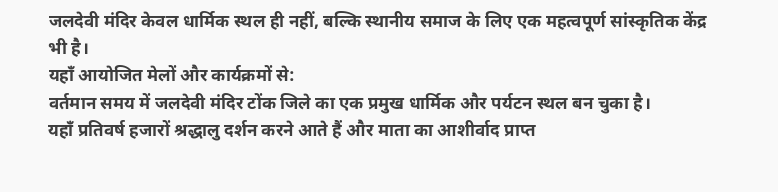जलदेवी मंदिर केवल धार्मिक स्थल ही नहीं, बल्कि स्थानीय समाज के लिए एक महत्वपूर्ण सांस्कृतिक केंद्र भी है।
यहाँ आयोजित मेलों और कार्यक्रमों से:
वर्तमान समय में जलदेवी मंदिर टोंक जिले का एक प्रमुख धार्मिक और पर्यटन स्थल बन चुका है।
यहाँ प्रतिवर्ष हजारों श्रद्धालु दर्शन करने आते हैं और माता का आशीर्वाद प्राप्त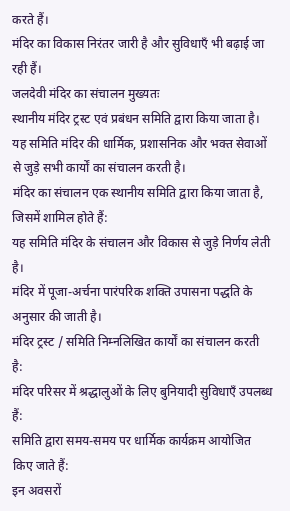करते हैं।
मंदिर का विकास निरंतर जारी है और सुविधाएँ भी बढ़ाई जा रही हैं।
जलदेवी मंदिर का संचालन मुख्यतः
स्थानीय मंदिर ट्रस्ट एवं प्रबंधन समिति द्वारा किया जाता है।
यह समिति मंदिर की धार्मिक, प्रशासनिक और भक्त सेवाओं से जुड़े सभी कार्यों का संचालन करती है।
मंदिर का संचालन एक स्थानीय समिति द्वारा किया जाता है, जिसमें शामिल होते हैं:
यह समिति मंदिर के संचालन और विकास से जुड़े निर्णय लेती है।
मंदिर में पूजा-अर्चना पारंपरिक शक्ति उपासना पद्धति के अनुसार की जाती है।
मंदिर ट्रस्ट / समिति निम्नलिखित कार्यों का संचालन करती है:
मंदिर परिसर में श्रद्धालुओं के लिए बुनियादी सुविधाएँ उपलब्ध हैं:
समिति द्वारा समय-समय पर धार्मिक कार्यक्रम आयोजित किए जाते हैं:
इन अवसरों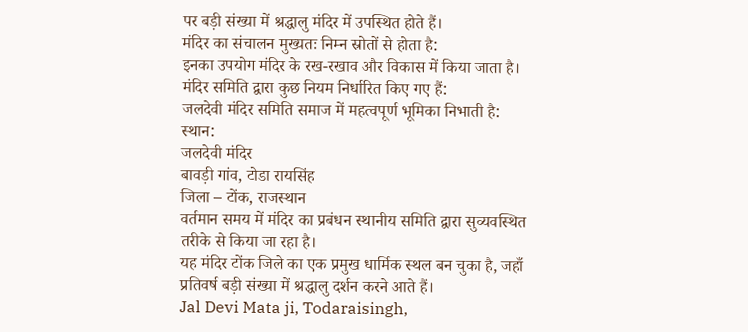पर बड़ी संख्या में श्रद्धालु मंदिर में उपस्थित होते हैं।
मंदिर का संचालन मुख्यतः निम्न स्रोतों से होता है:
इनका उपयोग मंदिर के रख-रखाव और विकास में किया जाता है।
मंदिर समिति द्वारा कुछ नियम निर्धारित किए गए हैं:
जलदेवी मंदिर समिति समाज में महत्वपूर्ण भूमिका निभाती है:
स्थान:
जलदेवी मंदिर
बावड़ी गांव, टोडा रायसिंह
जिला – टोंक, राजस्थान
वर्तमान समय में मंदिर का प्रबंधन स्थानीय समिति द्वारा सुव्यवस्थित तरीके से किया जा रहा है।
यह मंदिर टोंक जिले का एक प्रमुख धार्मिक स्थल बन चुका है, जहाँ प्रतिवर्ष बड़ी संख्या में श्रद्धालु दर्शन करने आते हैं।
Jal Devi Mata ji, Todaraisingh,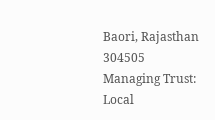Baori, Rajasthan 304505
Managing Trust: Local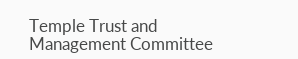Temple Trust and Management Committee